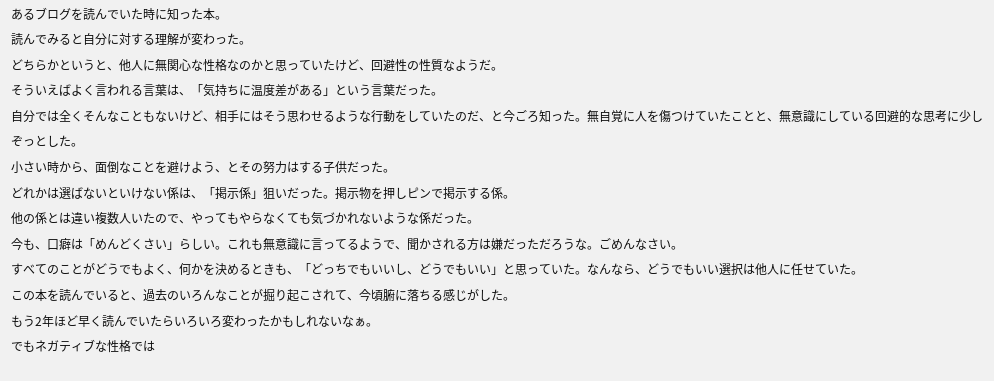あるブログを読んでいた時に知った本。
読んでみると自分に対する理解が変わった。
どちらかというと、他人に無関心な性格なのかと思っていたけど、回避性の性質なようだ。
そういえばよく言われる言葉は、「気持ちに温度差がある」という言葉だった。
自分では全くそんなこともないけど、相手にはそう思わせるような行動をしていたのだ、と今ごろ知った。無自覚に人を傷つけていたことと、無意識にしている回避的な思考に少しぞっとした。
小さい時から、面倒なことを避けよう、とその努力はする子供だった。
どれかは選ばないといけない係は、「掲示係」狙いだった。掲示物を押しピンで掲示する係。
他の係とは違い複数人いたので、やってもやらなくても気づかれないような係だった。
今も、口癖は「めんどくさい」らしい。これも無意識に言ってるようで、聞かされる方は嫌だっただろうな。ごめんなさい。
すべてのことがどうでもよく、何かを決めるときも、「どっちでもいいし、どうでもいい」と思っていた。なんなら、どうでもいい選択は他人に任せていた。
この本を読んでいると、過去のいろんなことが掘り起こされて、今頃腑に落ちる感じがした。
もう2年ほど早く読んでいたらいろいろ変わったかもしれないなぁ。
でもネガティブな性格では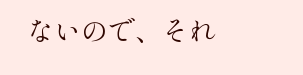ないので、それ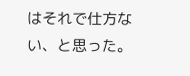はそれで仕方ない、と思った。